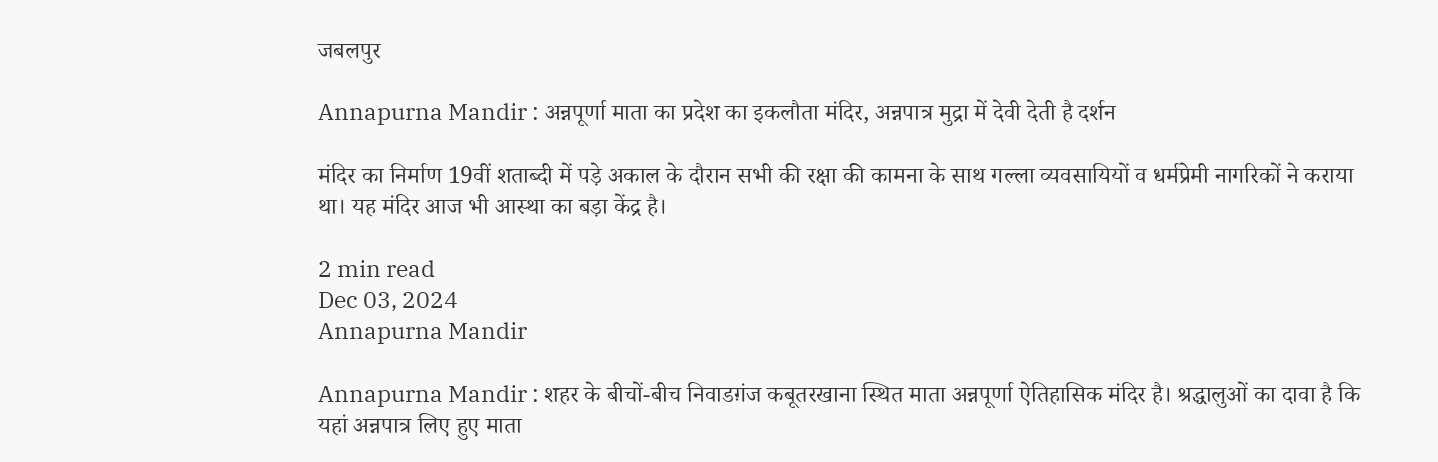जबलपुर

Annapurna Mandir : अन्नपूर्णा माता का प्रदेश का इकलौता मंदिर, अन्नपात्र मुद्रा में देवी देती है दर्शन

मंदिर का निर्माण 19वीं शताब्दी में पड़े अकाल के दौरान सभी की रक्षा की कामना के साथ गल्ला व्यवसायियों व धर्मप्रेमी नागरिकों ने कराया था। यह मंदिर आज भी आस्था का बड़ा केंद्र है।

2 min read
Dec 03, 2024
Annapurna Mandir

Annapurna Mandir : शहर के बीचों-बीच निवाडग़ंज कबूतरखाना स्थित माता अन्नपूर्णा ऐतिहासिक मंदिर है। श्रद्धालुओं का दावा है कि यहां अन्नपात्र लिए हुए माता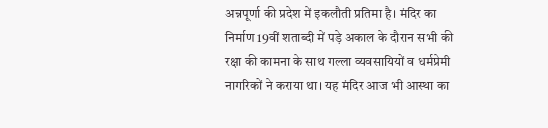अन्नपूर्णा की प्रदेश में इकलौती प्रतिमा है। मंदिर का निर्माण 19वीं शताब्दी में पड़े अकाल के दौरान सभी की रक्षा की कामना के साथ गल्ला व्यवसायियों व धर्मप्रेमी नागरिकों ने कराया था। यह मंदिर आज भी आस्था का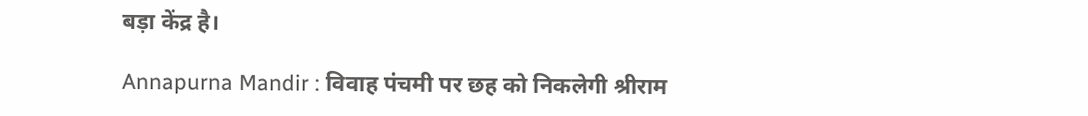बड़ा केंद्र है।

Annapurna Mandir : विवाह पंचमी पर छह को निकलेगी श्रीराम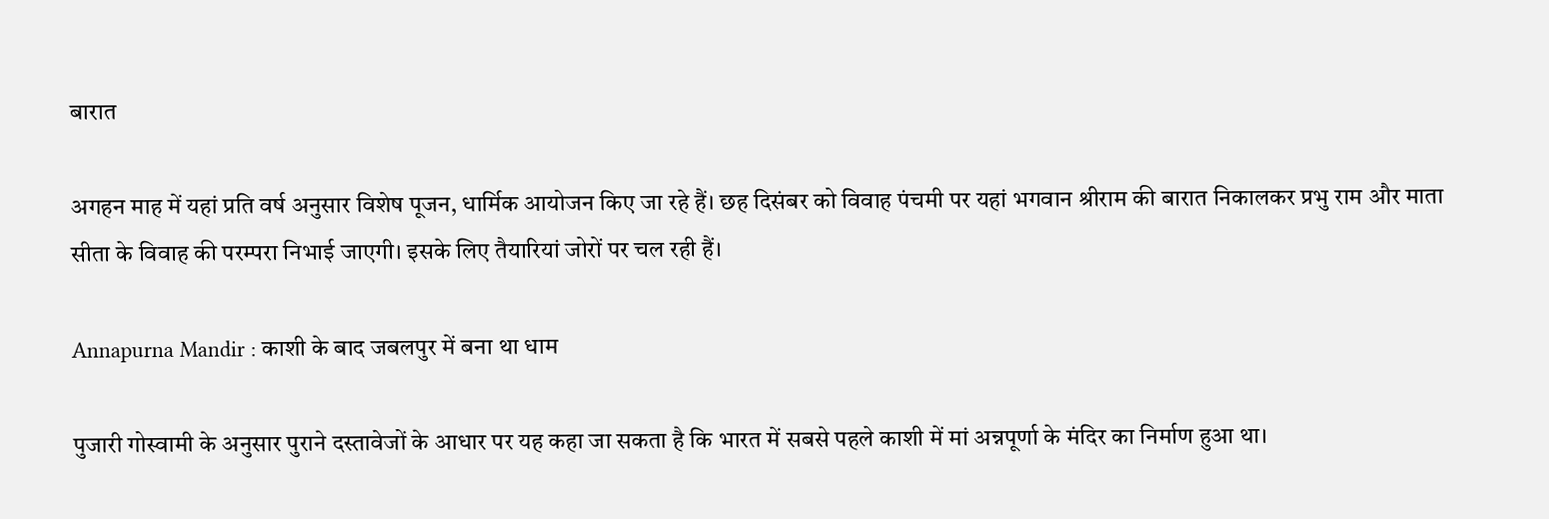बारात

अगहन माह में यहां प्रति वर्ष अनुसार विशेष पूजन, धार्मिक आयोजन किए जा रहे हैं। छह दिसंबर को विवाह पंचमी पर यहां भगवान श्रीराम की बारात निकालकर प्रभु राम और माता सीता के विवाह की परम्परा निभाई जाएगी। इसके लिए तैयारियां जोरों पर चल रही हैं।

Annapurna Mandir : काशी के बाद जबलपुर में बना था धाम

पुजारी गोस्वामी के अनुसार पुराने दस्तावेजों के आधार पर यह कहा जा सकता है कि भारत में सबसे पहले काशी में मां अन्नपूर्णा के मंदिर का निर्माण हुआ था।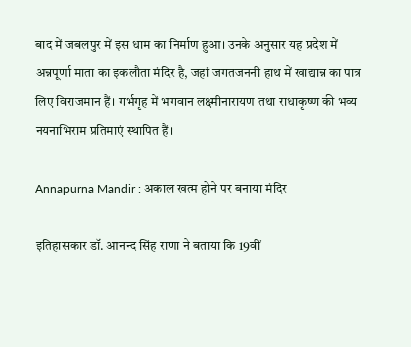बाद में जबलपुर में इस धाम का निर्माण हुआ। उनके अनुसार यह प्रदेश में अन्नपूर्णा माता का इकलौता मंदिर है, जहां जगतजननी हाथ में खाद्यान्न का पात्र लिए विराजमान हैं। गर्भगृह में भगवान लक्ष्मीनारायण तथा राधाकृष्ण की भव्य नयनाभिराम प्रतिमाएं स्थापित हैं।

Annapurna Mandir : अकाल खत्म होने पर बनाया मंदिर

इतिहासकार डॉ. आनन्द सिंह राणा ने बताया कि 19वीं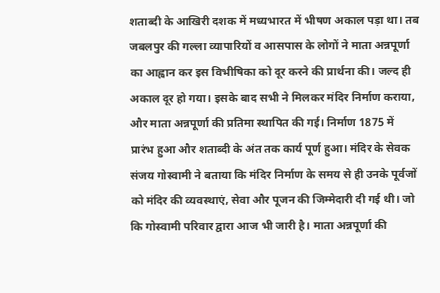शताब्दी के आखिरी दशक में मध्यभारत में भीषण अकाल पड़ा था। तब जबलपुर की गल्ला व्यापारियों व आसपास के लोगों ने माता अन्नपूर्णा का आह्वान कर इस विभीषिका को दूर करने की प्रार्थना की। जल्द ही अकाल दूर हो गया। इसके बाद सभी ने मिलकर मंदिर निर्माण कराया, और माता अन्नपूर्णा की प्रतिमा स्थापित की गई। निर्माण 1875 में प्रारंभ हुआ और शताब्दी के अंत तक कार्य पूर्ण हुआ। मंदिर के सेवक संजय गोस्वामी ने बताया कि मंदिर निर्माण के समय से ही उनके पूर्वजों को मंदिर की व्यवस्थाएं, सेवा और पूजन की जिम्मेदारी दी गई थी। जो कि गोस्वामी परिवार द्वारा आज भी जारी है। माता अन्नपूर्णा की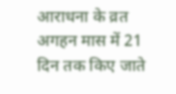आराधना के व्रत अगहन मास में 21 दिन तक किए जाते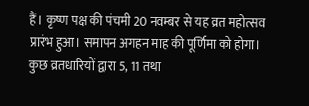हैं। कृष्ण पक्ष की पंचमी 20 नवम्बर से यह व्रत महोत्सव प्रारंभ हुआ। समापन अगहन माह की पूर्णिमा को होगा। कुछ व्रतधारियों द्वारा 5, 11 तथा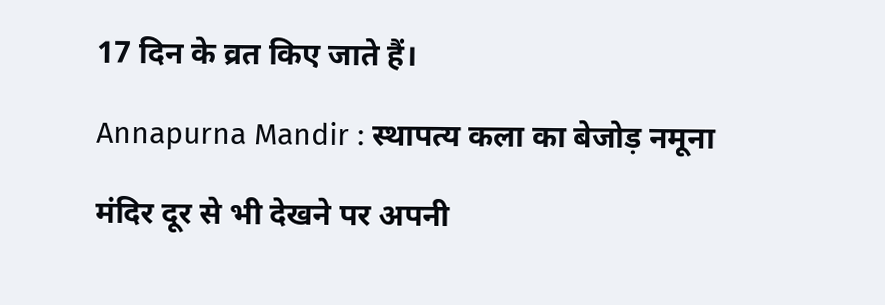17 दिन के व्रत किए जाते हैं।

Annapurna Mandir : स्थापत्य कला का बेजोड़ नमूना

मंदिर दूर से भी देखने पर अपनी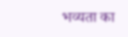भव्यता का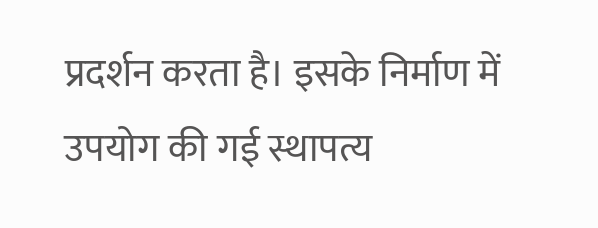प्रदर्शन करता है। इसके निर्माण में उपयोग की गई स्थापत्य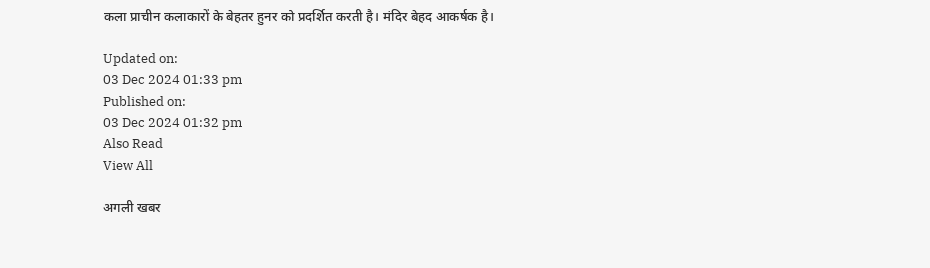कला प्राचीन कलाकारों के बेहतर हुनर को प्रदर्शित करती है। मंदिर बेहद आकर्षक है।

Updated on:
03 Dec 2024 01:33 pm
Published on:
03 Dec 2024 01:32 pm
Also Read
View All

अगली खबर